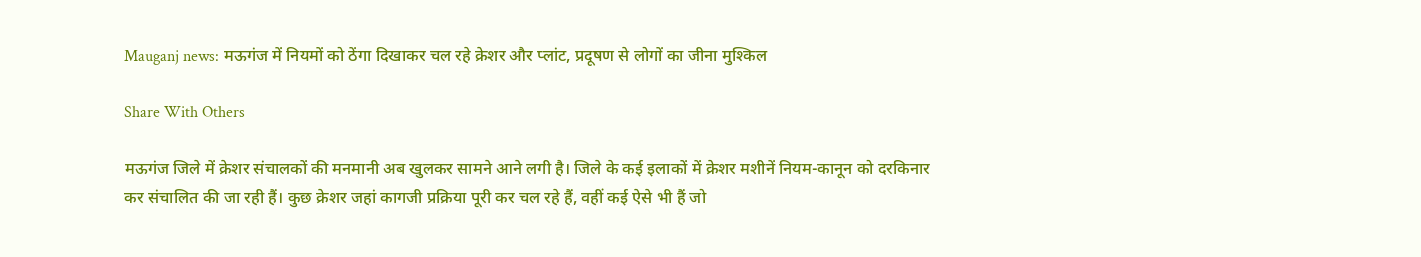Mauganj news: मऊगंज में नियमों को ठेंगा दिखाकर चल रहे क्रेशर और प्लांट, प्रदूषण से लोगों का जीना मुश्किल

Share With Others

मऊगंज जिले में क्रेशर संचालकों की मनमानी अब खुलकर सामने आने लगी है। जिले के कई इलाकों में क्रेशर मशीनें नियम-कानून को दरकिनार कर संचालित की जा रही हैं। कुछ क्रेशर जहां कागजी प्रक्रिया पूरी कर चल रहे हैं, वहीं कई ऐसे भी हैं जो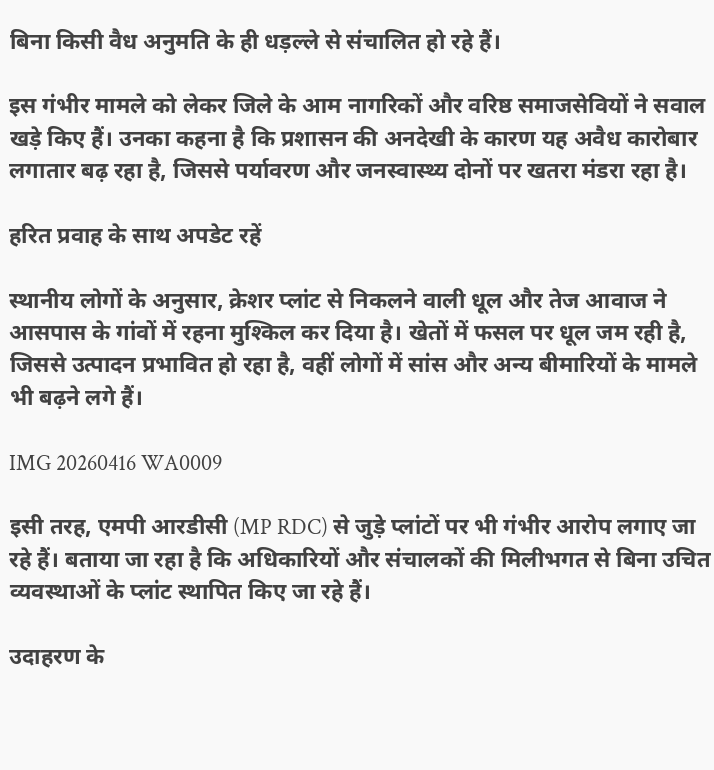बिना किसी वैध अनुमति के ही धड़ल्ले से संचालित हो रहे हैं।

इस गंभीर मामले को लेकर जिले के आम नागरिकों और वरिष्ठ समाजसेवियों ने सवाल खड़े किए हैं। उनका कहना है कि प्रशासन की अनदेखी के कारण यह अवैध कारोबार लगातार बढ़ रहा है, जिससे पर्यावरण और जनस्वास्थ्य दोनों पर खतरा मंडरा रहा है।

हरित प्रवाह के साथ अपडेट रहें

स्थानीय लोगों के अनुसार, क्रेशर प्लांट से निकलने वाली धूल और तेज आवाज ने आसपास के गांवों में रहना मुश्किल कर दिया है। खेतों में फसल पर धूल जम रही है, जिससे उत्पादन प्रभावित हो रहा है, वहीं लोगों में सांस और अन्य बीमारियों के मामले भी बढ़ने लगे हैं।

IMG 20260416 WA0009

इसी तरह, एमपी आरडीसी (MP RDC) से जुड़े प्लांटों पर भी गंभीर आरोप लगाए जा रहे हैं। बताया जा रहा है कि अधिकारियों और संचालकों की मिलीभगत से बिना उचित व्यवस्थाओं के प्लांट स्थापित किए जा रहे हैं।

उदाहरण के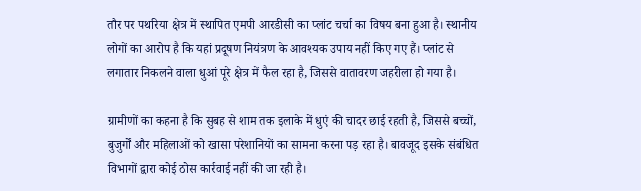तौर पर पथरिया क्षेत्र में स्थापित एमपी आरडीसी का प्लांट चर्चा का विषय बना हुआ है। स्थानीय लोगों का आरोप है कि यहां प्रदूषण नियंत्रण के आवश्यक उपाय नहीं किए गए हैं। प्लांट से लगातार निकलने वाला धुआं पूरे क्षेत्र में फैल रहा है, जिससे वातावरण जहरीला हो गया है।

ग्रामीणों का कहना है कि सुबह से शाम तक इलाके में धुएं की चादर छाई रहती है, जिससे बच्चों, बुजुर्गों और महिलाओं को खासा परेशानियों का सामना करना पड़ रहा है। बावजूद इसके संबंधित विभागों द्वारा कोई ठोस कार्रवाई नहीं की जा रही है।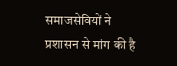समाजसेवियों ने प्रशासन से मांग की है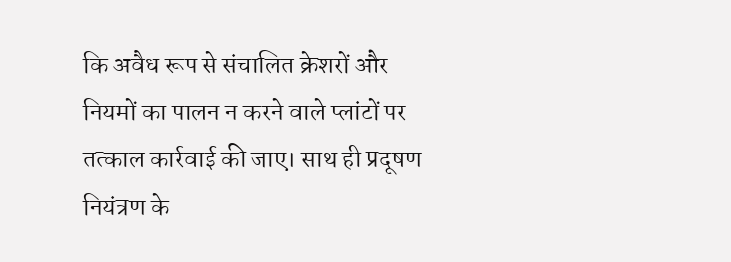कि अवैध रूप से संचालित क्रेशरों और नियमों का पालन न करने वाले प्लांटों पर तत्काल कार्रवाई की जाए। साथ ही प्रदूषण नियंत्रण के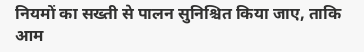नियमों का सख्ती से पालन सुनिश्चित किया जाए, ताकि आम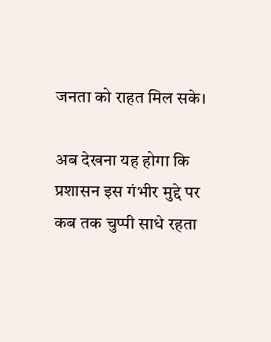जनता को राहत मिल सके।

अब देखना यह होगा कि प्रशासन इस गंभीर मुद्दे पर कब तक चुप्पी साधे रहता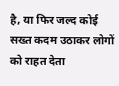है, या फिर जल्द कोई सख्त कदम उठाकर लोगों को राहत देता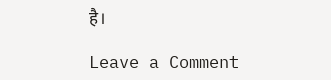है।

Leave a Comment